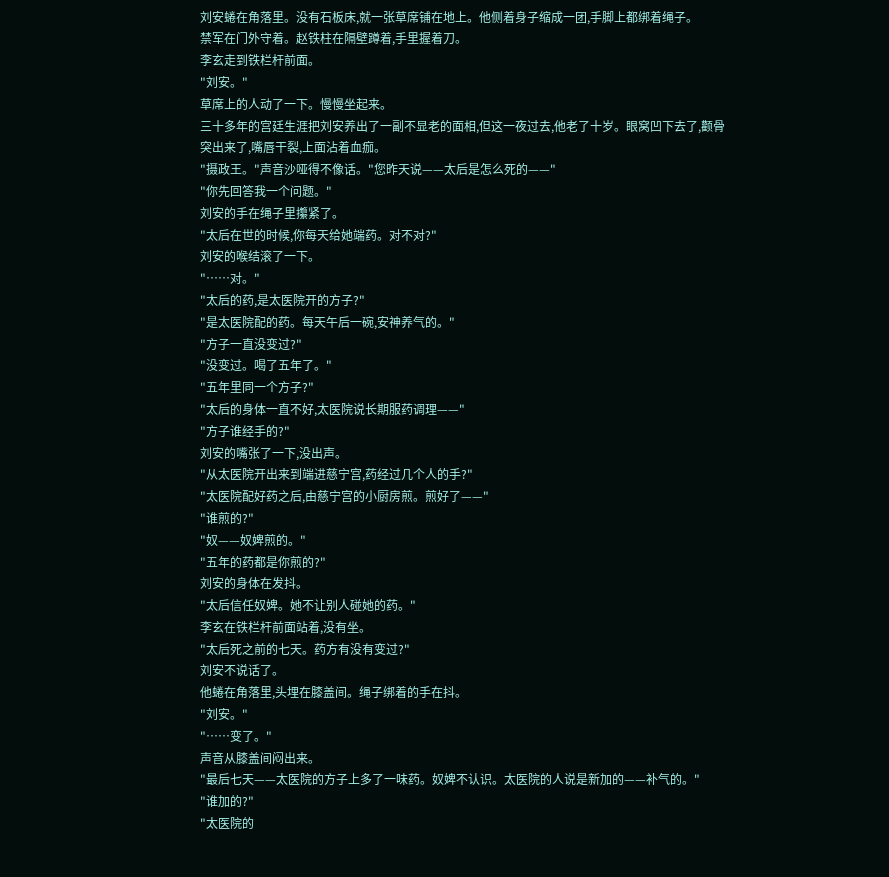刘安蜷在角落里。没有石板床,就一张草席铺在地上。他侧着身子缩成一团,手脚上都绑着绳子。
禁军在门外守着。赵铁柱在隔壁蹲着,手里握着刀。
李玄走到铁栏杆前面。
"刘安。"
草席上的人动了一下。慢慢坐起来。
三十多年的宫廷生涯把刘安养出了一副不显老的面相,但这一夜过去,他老了十岁。眼窝凹下去了,颧骨突出来了,嘴唇干裂,上面沾着血痂。
"摄政王。"声音沙哑得不像话。"您昨天说——太后是怎么死的——"
"你先回答我一个问题。"
刘安的手在绳子里攥紧了。
"太后在世的时候,你每天给她端药。对不对?"
刘安的喉结滚了一下。
"……对。"
"太后的药,是太医院开的方子?"
"是太医院配的药。每天午后一碗,安神养气的。"
"方子一直没变过?"
"没变过。喝了五年了。"
"五年里同一个方子?"
"太后的身体一直不好,太医院说长期服药调理——"
"方子谁经手的?"
刘安的嘴张了一下,没出声。
"从太医院开出来到端进慈宁宫,药经过几个人的手?"
"太医院配好药之后,由慈宁宫的小厨房煎。煎好了——"
"谁煎的?"
"奴——奴婢煎的。"
"五年的药都是你煎的?"
刘安的身体在发抖。
"太后信任奴婢。她不让别人碰她的药。"
李玄在铁栏杆前面站着,没有坐。
"太后死之前的七天。药方有没有变过?"
刘安不说话了。
他蜷在角落里,头埋在膝盖间。绳子绑着的手在抖。
"刘安。"
"……变了。"
声音从膝盖间闷出来。
"最后七天——太医院的方子上多了一味药。奴婢不认识。太医院的人说是新加的——补气的。"
"谁加的?"
"太医院的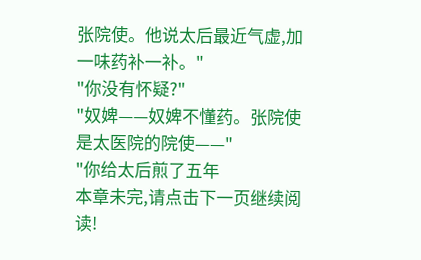张院使。他说太后最近气虚,加一味药补一补。"
"你没有怀疑?"
"奴婢——奴婢不懂药。张院使是太医院的院使——"
"你给太后煎了五年
本章未完,请点击下一页继续阅读!